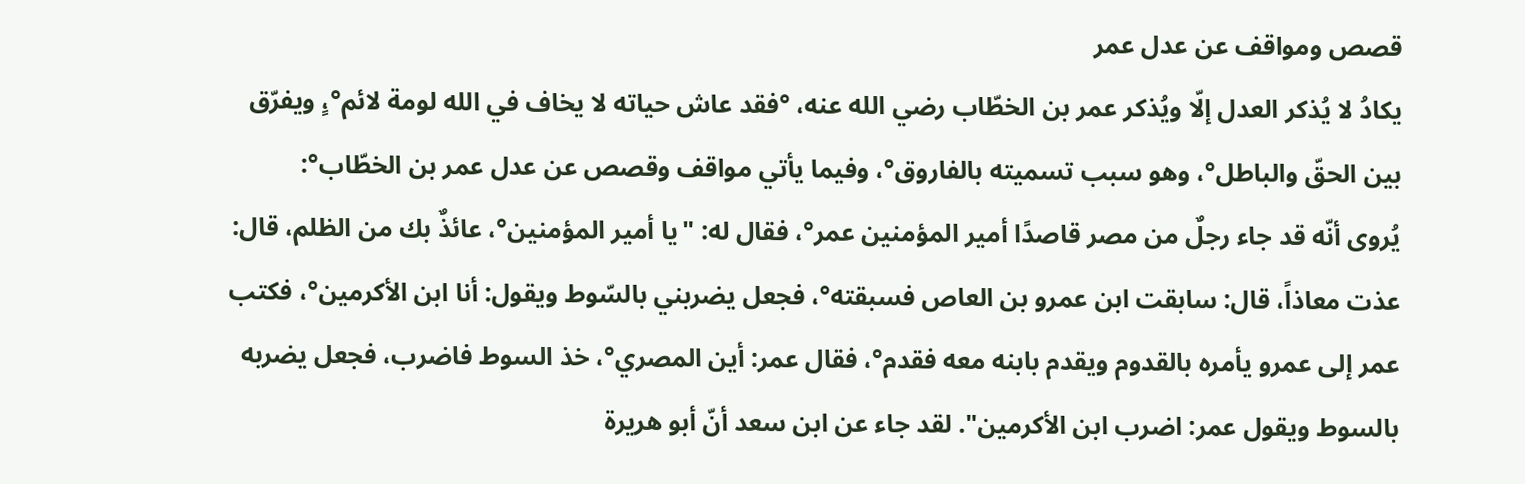قصص ومواقف عن عدل عمر
يكادُ لا يُذكر العدل إلّا ويُذكر عمر بن الخطّاب رضي الله عنه، °فقد عاش حياته لا يخاف في الله لومة لائم°،ٍ ويفرّق بين الحقّ والباطل°، وهو سبب تسميته بالفاروق°، وفيما يأتي مواقف وقصص عن عدل عمر بن الخطّاب°:
يُروى أنّه قد جاء رجلٌ من مصر قاصدًا أمير المؤمنين عمر°، فقال له: "يا أمير المؤمنين°، عائذٌ بك من الظلم، قال: عذت معاذاً، قال: سابقت ابن عمرو بن العاص فسبقته°، فجعل يضربني بالسّوط ويقول: أنا ابن الأكرمين°، فكتب عمر إلى عمرو يأمره بالقدوم ويقدم بابنه معه فقدم°، فقال عمر: أين المصري°، خذ السوط فاضرب، فجعل يضربه بالسوط ويقول عمر: اضرب ابن الأكرمين". لقد جاء عن ابن سعد أنّ أبو هريرة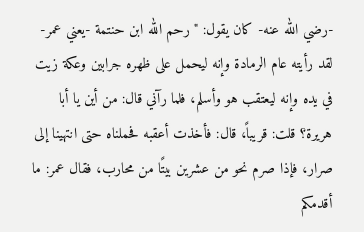-رضي الله عنه- كان يقول: "رحم الله ابن حنتمة -يعني عمر- لقد رأيته عام الرمادة وإنه ليحمل على ظهره جرابين وعكة زيت في يده وإنه ليعتقب هو وأسلم، فلما رآني قال: من أين يا أبا هريرة؟ قلت: قريباً، قال: فأخذت أعقبه فحملناه حتى انتهينا إلى صرار، فإذا صرم نحو من عشرين بيتًا من محارب، فقال عمر: ما أقدمكم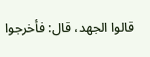قالوا الجهد، قال: فأخرجوا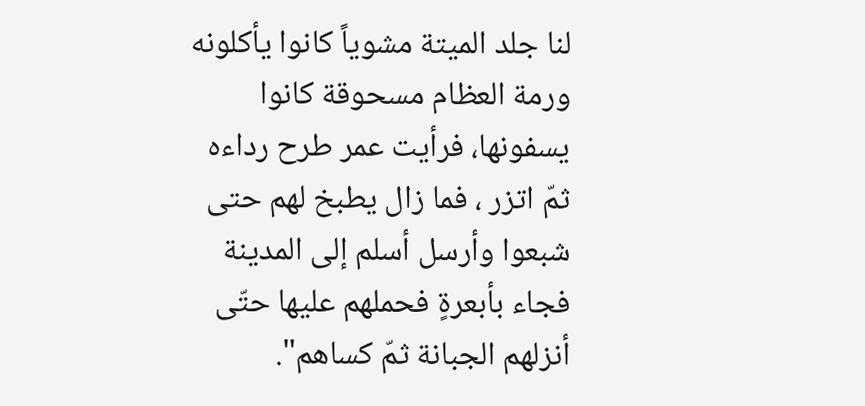لنا جلد الميتة مشوياً كانوا يأكلونه ورمة العظام مسحوقة كانوا يسفونها، فرأيت عمر طرح رداءه ثمّ اتزر ، فما زال يطبخ لهم حتى شبعوا وأرسل أسلم إلى المدينة فجاء بأبعرةٍ فحملهم عليها حتّى أنزلهم الجبانة ثمّ كساهم".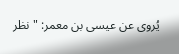يُروى عن عيسى بن معمر: "نظر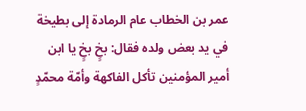عمر بن الخطاب عام الرمادة إلى بطيخة في يد بعض ولده فقال: بخٍ بخٍ يا ابن أمير المؤمنين تأكل الفاكهة وأمّة محمّدٍ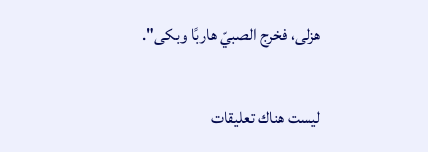هزلى، فخرج الصبيّ هاربًا وبكى".

ليست هناك تعليقات